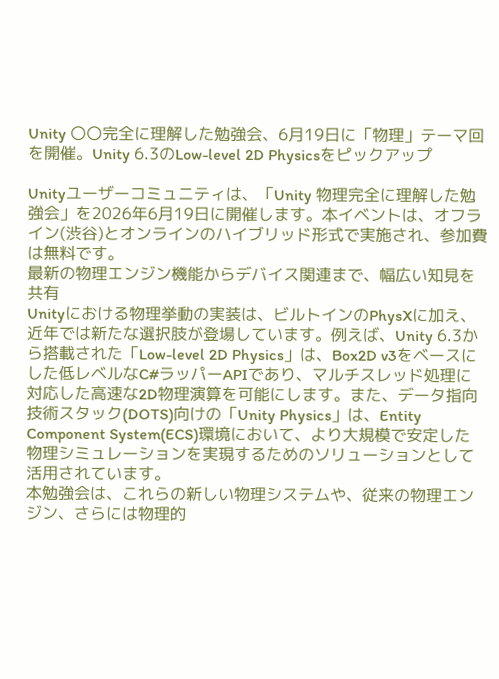Unity 〇〇完全に理解した勉強会、6月19日に「物理」テーマ回を開催。Unity 6.3のLow-level 2D Physicsをピックアップ

Unityユーザーコミュニティは、「Unity 物理完全に理解した勉強会」を2026年6月19日に開催します。本イベントは、オフライン(渋谷)とオンラインのハイブリッド形式で実施され、参加費は無料です。
最新の物理エンジン機能からデバイス関連まで、幅広い知見を共有
Unityにおける物理挙動の実装は、ビルトインのPhysXに加え、近年では新たな選択肢が登場しています。例えば、Unity 6.3から搭載された「Low-level 2D Physics」は、Box2D v3をベースにした低レベルなC#ラッパーAPIであり、マルチスレッド処理に対応した高速な2D物理演算を可能にします。また、データ指向技術スタック(DOTS)向けの「Unity Physics」は、Entity Component System(ECS)環境において、より大規模で安定した物理シミュレーションを実現するためのソリューションとして活用されています。
本勉強会は、これらの新しい物理システムや、従来の物理エンジン、さらには物理的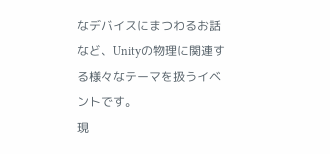なデバイスにまつわるお話など、Unityの物理に関連する様々なテーマを扱うイベントです。
現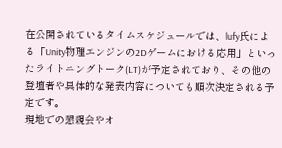在公開されているタイムスケジュールでは、lufy氏による「Unity物理エンジンの2Dゲームにおける応用」といったライトニングトーク(LT)が予定されており、その他の登壇者や具体的な発表内容についても順次決定される予定です。
現地での懇親会やオ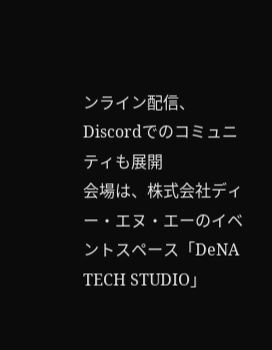ンライン配信、Discordでのコミュニティも展開
会場は、株式会社ディー・エヌ・エーのイベントスペース「DeNA TECH STUDIO」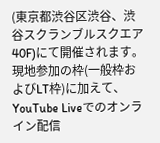(東京都渋谷区渋谷、渋谷スクランブルスクエア 40F)にて開催されます。現地参加の枠(一般枠およびLT枠)に加えて、YouTube Liveでのオンライン配信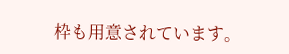枠も用意されています。